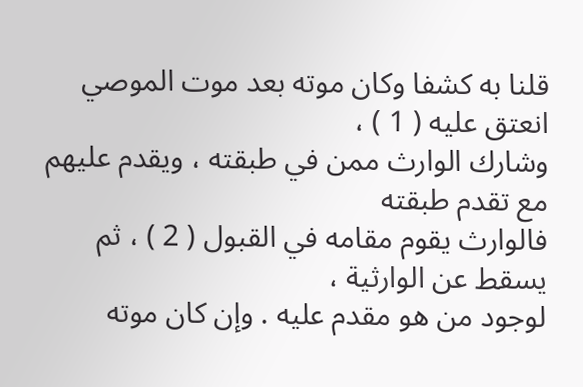قلنا به كشفا وكان موته بعد موت الموصي انعتق عليه ( 1 ) ،
وشارك الوارث ممن في طبقته ، ويقدم عليهم مع تقدم طبقته
فالوارث يقوم مقامه في القبول ( 2 ) ، ثم يسقط عن الوارثية ،
لوجود من هو مقدم عليه . وإن كان موته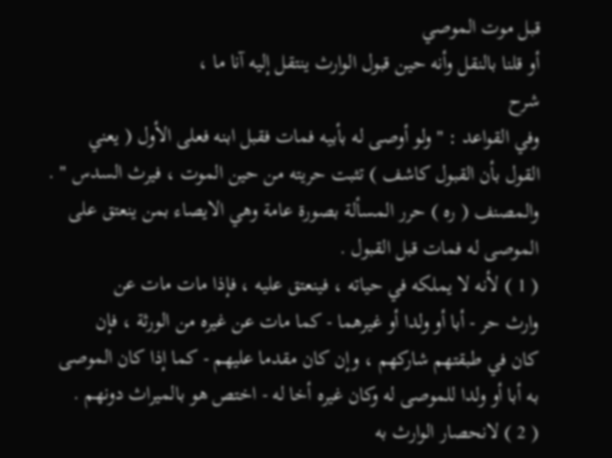قبل موت الموصي
أو قلنا بالنقل وأنه حين قبول الوارث ينتقل إليه آنا ما ،
شرح
وفي القواعد : " ولو أوصى له بأبيه فمات فقبل ابنه فعلى الأول ( يعني
القول بأن القبول كاشف ) تثبت حريته من حين الموت ، فيرث السدس " .
والمصنف ( ره ) حرر المسألة بصورة عامة وهي الايصاء بمن ينعتق على
الموصى له فمات قبل القبول .
( 1 ) لأنه لا يملكه في حياته ، فينعتق عليه ، فإذا مات مات عن
وارث حر - أبا أو ولدا أو غيرهما - كما مات عن غيره من الورثة ، فإن
كان في طبقتهم شاركهم ، وإن كان مقدما عليهم - كما إذا كان الموصى
به أبا أو ولدا للموصى له وكان غيره أخا له - اختص هو بالميراث دونهم .
( 2 ) لانحصار الوارث به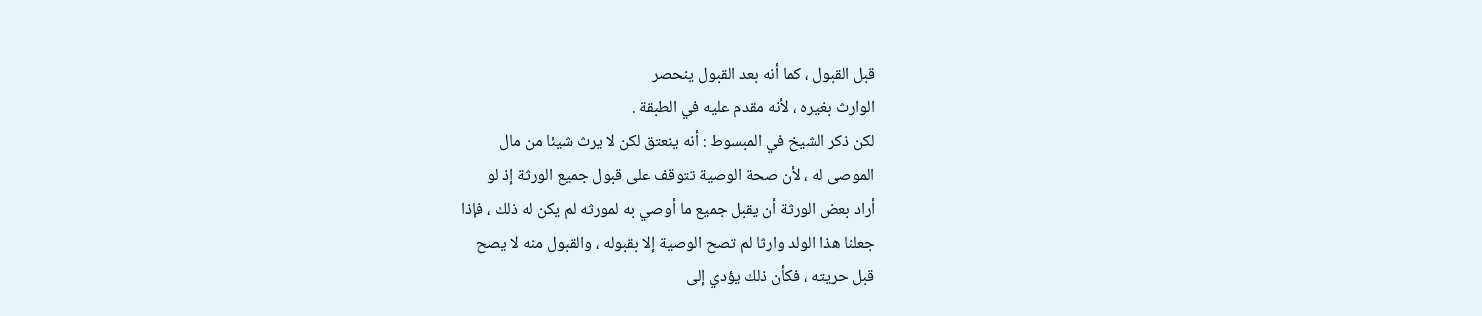قبل القبول ، كما أنه بعد القبول ينحصر
الوارث بغيره ، لأنه مقدم عليه في الطبقة .
لكن ذكر الشيخ في المبسوط : أنه ينعتق لكن لا يرث شيئا من مال
الموصى له ، لأن صحة الوصية تتوقف على قبول جميع الورثة إذ لو
أراد بعض الورثة أن يقبل جميع ما أوصي به لمورثه لم يكن له ذلك ، فإذا
جعلنا هذا الولد وارثا لم تصح الوصية إلا بقبوله ، والقبول منه لا يصح
قبل حريته ، فكأن ذلك يؤدي إلى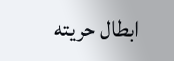ابطال حريته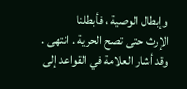وإبطال الوصية ، فأبطلنا
الإرث حتى تصح الحرية . انتهى .
وقد أشار العلامة في القواعد إلى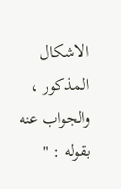الاشكال المذكور ، والجواب عنه
بقوله : "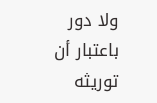ولا دور باعتبار أن توريثه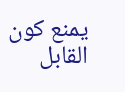يمنع كون القابل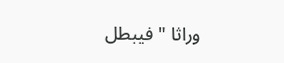وراثا " فيبطل